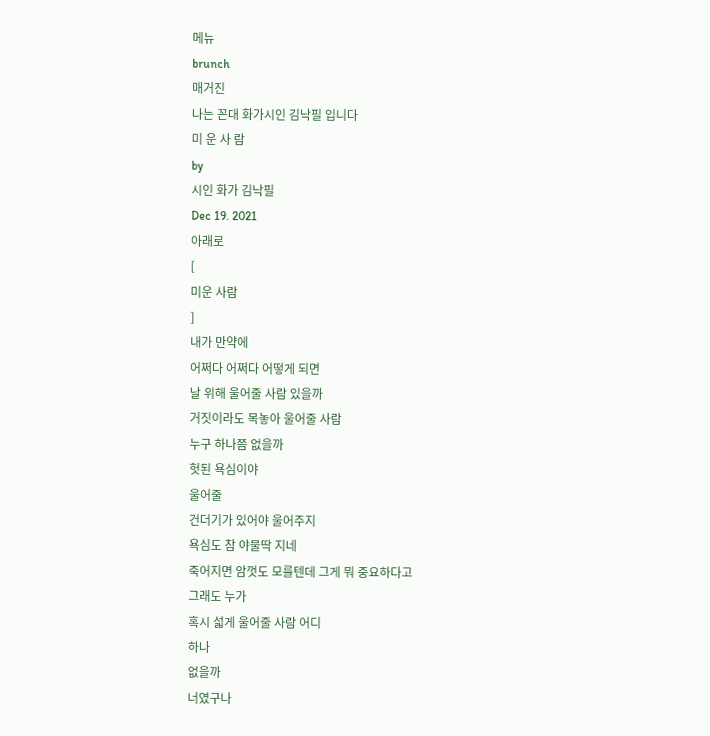메뉴
brunch
매거진
나는 꼰대 화가시인 김낙필 입니다
미 운 사 람
by
시인 화가 김낙필
Dec 19. 2021
아래로
[
미운 사람
]
내가 만약에
어쩌다 어쩌다 어떻게 되면
날 위해 울어줄 사람 있을까
거짓이라도 목놓아 울어줄 사람
누구 하나쯤 없을까
헛된 욕심이야
울어줄
건더기가 있어야 울어주지
욕심도 참 야물딱 지네
죽어지면 암껏도 모를텐데 그게 뭐 중요하다고
그래도 누가
혹시 섧게 울어줄 사람 어디
하나
없을까
너였구나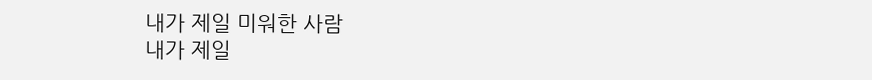내가 제일 미워한 사람
내가 제일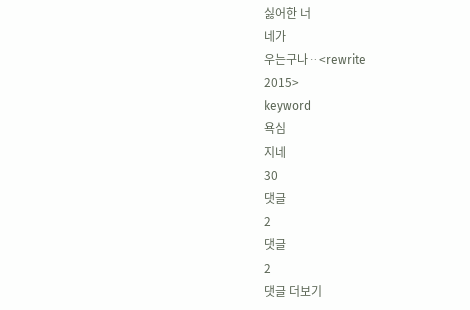싫어한 너
네가
우는구나ᆢ<rewrite
2015>
keyword
욕심
지네
30
댓글
2
댓글
2
댓글 더보기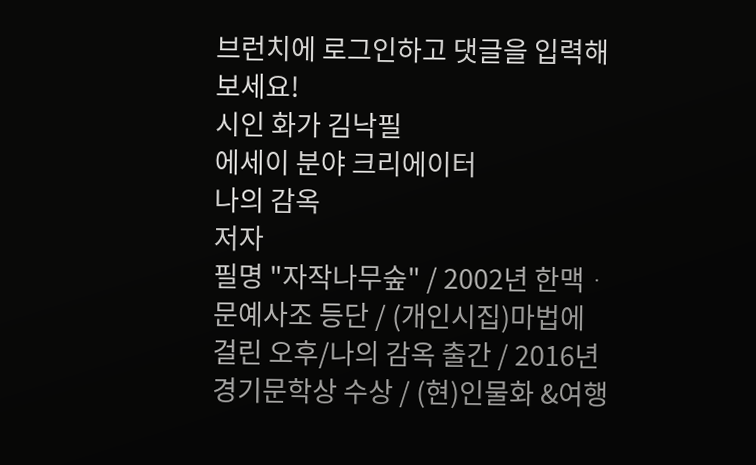브런치에 로그인하고 댓글을 입력해보세요!
시인 화가 김낙필
에세이 분야 크리에이터
나의 감옥
저자
필명 "자작나무숲" / 2002년 한맥ᆞ문예사조 등단 / (개인시집)마법에 걸린 오후/나의 감옥 출간 / 2016년 경기문학상 수상 / (현)인물화 &여행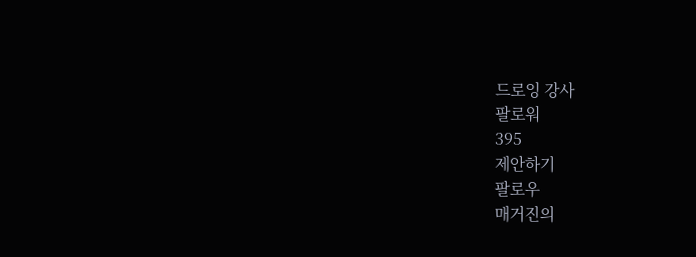드로잉 강사
팔로워
395
제안하기
팔로우
매거진의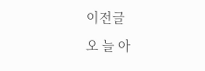이전글
오 늘 아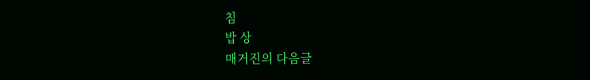침
밥 상
매거진의 다음글